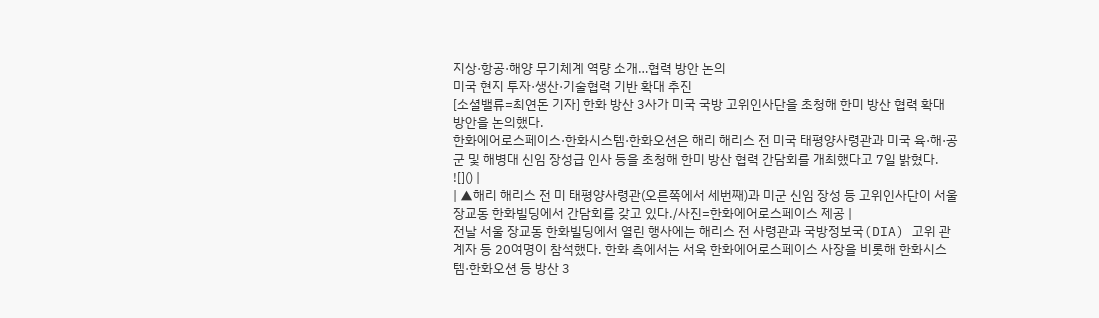지상·항공·해양 무기체계 역량 소개…협력 방안 논의
미국 현지 투자·생산·기술협력 기반 확대 추진
[소셜밸류=최연돈 기자] 한화 방산 3사가 미국 국방 고위인사단을 초청해 한미 방산 협력 확대 방안을 논의했다.
한화에어로스페이스·한화시스템·한화오션은 해리 해리스 전 미국 태평양사령관과 미국 육·해·공군 및 해병대 신임 장성급 인사 등을 초청해 한미 방산 협력 간담회를 개최했다고 7일 밝혔다.
![]() |
| ▲해리 해리스 전 미 태평양사령관(오른쪽에서 세번째)과 미군 신임 장성 등 고위인사단이 서울 장교동 한화빌딩에서 간담회를 갖고 있다./사진=한화에어로스페이스 제공 |
전날 서울 장교동 한화빌딩에서 열린 행사에는 해리스 전 사령관과 국방정보국(DIA) 고위 관계자 등 20여명이 참석했다. 한화 측에서는 서욱 한화에어로스페이스 사장을 비롯해 한화시스템·한화오션 등 방산 3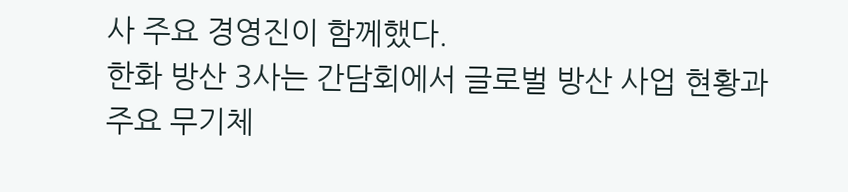사 주요 경영진이 함께했다.
한화 방산 3사는 간담회에서 글로벌 방산 사업 현황과 주요 무기체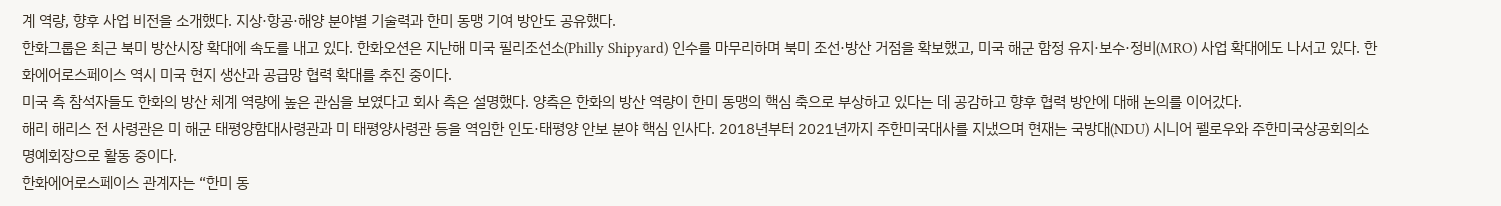계 역량, 향후 사업 비전을 소개했다. 지상·항공·해양 분야별 기술력과 한미 동맹 기여 방안도 공유했다.
한화그룹은 최근 북미 방산시장 확대에 속도를 내고 있다. 한화오션은 지난해 미국 필리조선소(Philly Shipyard) 인수를 마무리하며 북미 조선·방산 거점을 확보했고, 미국 해군 함정 유지·보수·정비(MRO) 사업 확대에도 나서고 있다. 한화에어로스페이스 역시 미국 현지 생산과 공급망 협력 확대를 추진 중이다.
미국 측 참석자들도 한화의 방산 체계 역량에 높은 관심을 보였다고 회사 측은 설명했다. 양측은 한화의 방산 역량이 한미 동맹의 핵심 축으로 부상하고 있다는 데 공감하고 향후 협력 방안에 대해 논의를 이어갔다.
해리 해리스 전 사령관은 미 해군 태평양함대사령관과 미 태평양사령관 등을 역임한 인도·태평양 안보 분야 핵심 인사다. 2018년부터 2021년까지 주한미국대사를 지냈으며 현재는 국방대(NDU) 시니어 펠로우와 주한미국상공회의소 명예회장으로 활동 중이다.
한화에어로스페이스 관계자는 “한미 동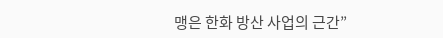맹은 한화 방산 사업의 근간”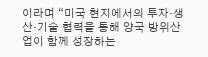이라며 “미국 현지에서의 투자·생산·기술 협력을 통해 양국 방위산업이 함께 성장하는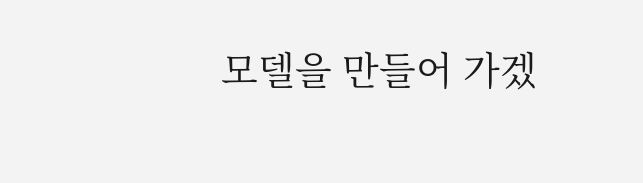모델을 만들어 가겠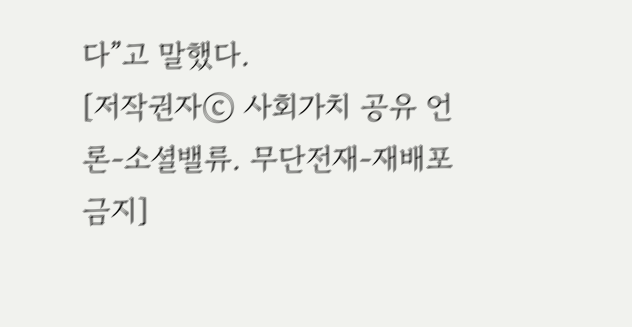다”고 말했다.
[저작권자ⓒ 사회가치 공유 언론-소셜밸류. 무단전재-재배포 금지]